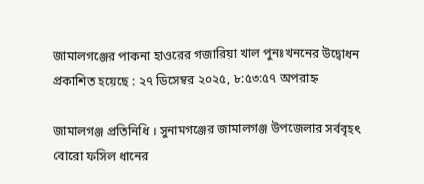জামালগঞ্জের পাকনা হাওরের গজারিয়া খাল পুনঃখননের উদ্বোধন
প্রকাশিত হয়েছে : ২৭ ডিসেম্বর ২০২৫, ৮:৫৩:৫৭ অপরাহ্ন

জামালগঞ্জ প্রতিনিধি । সুনামগঞ্জের জামালগঞ্জ উপজেলার সর্ববৃহৎ বোরো ফসিল ধানের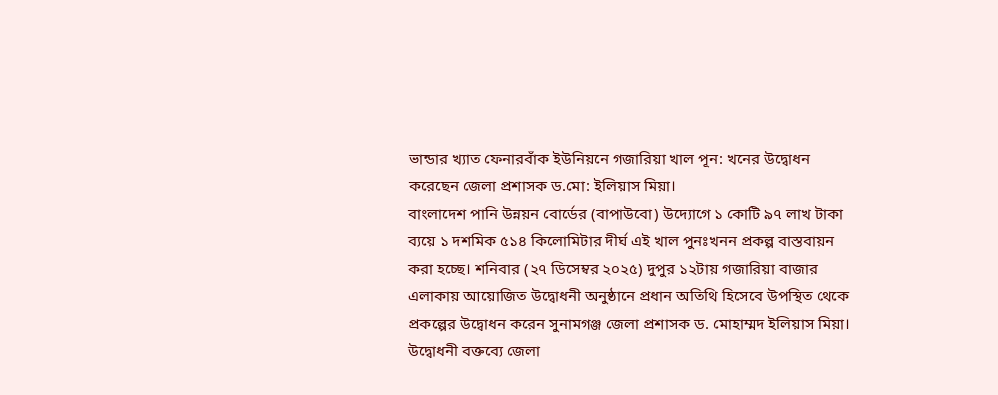ভান্ডার খ্যাত ফেনারবাঁক ইউনিয়নে গজারিয়া খাল পূন: খনের উদ্বোধন করেছেন জেলা প্রশাসক ড.মো: ইলিয়াস মিয়া।
বাংলাদেশ পানি উন্নয়ন বোর্ডের (বাপাউবো) উদ্যোগে ১ কোটি ৯৭ লাখ টাকা ব্যয়ে ১ দশমিক ৫১৪ কিলোমিটার দীর্ঘ এই খাল পুনঃখনন প্রকল্প বাস্তবায়ন করা হচ্ছে। শনিবার (২৭ ডিসেম্বর ২০২৫) দুপুর ১২টায় গজারিয়া বাজার এলাকায় আয়োজিত উদ্বোধনী অনুষ্ঠানে প্রধান অতিথি হিসেবে উপস্থিত থেকে প্রকল্পের উদ্বোধন করেন সুনামগঞ্জ জেলা প্রশাসক ড. মোহাম্মদ ইলিয়াস মিয়া। উদ্বোধনী বক্তব্যে জেলা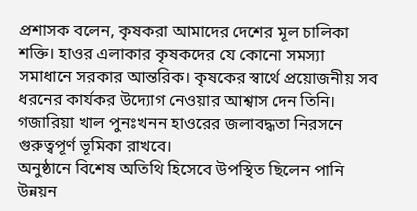প্রশাসক বলেন, কৃষকরা আমাদের দেশের মূল চালিকা শক্তি। হাওর এলাকার কৃষকদের যে কোনো সমস্যা সমাধানে সরকার আন্তরিক। কৃষকের স্বার্থে প্রয়োজনীয় সব ধরনের কার্যকর উদ্যোগ নেওয়ার আশ্বাস দেন তিনি। গজারিয়া খাল পুনঃখনন হাওরের জলাবদ্ধতা নিরসনে গুরুত্বপূর্ণ ভূমিকা রাখবে।
অনুষ্ঠানে বিশেষ অতিথি হিসেবে উপস্থিত ছিলেন পানি উন্নয়ন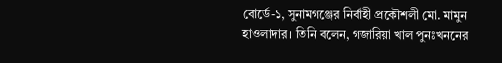বোর্ডে-১, সুনামগঞ্জের নির্বাহী প্রকৌশলী মো. মামুন হাওলাদার। তিনি বলেন, গজারিয়া খাল পুনঃখননের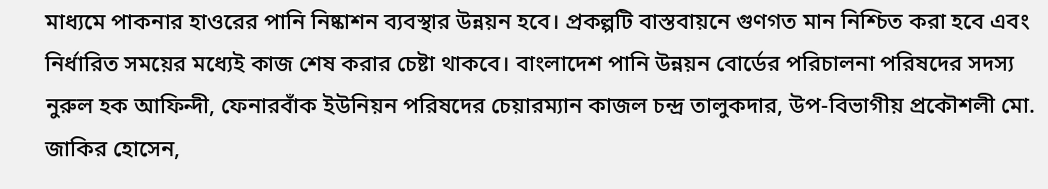মাধ্যমে পাকনার হাওরের পানি নিষ্কাশন ব্যবস্থার উন্নয়ন হবে। প্রকল্পটি বাস্তবায়নে গুণগত মান নিশ্চিত করা হবে এবং নির্ধারিত সময়ের মধ্যেই কাজ শেষ করার চেষ্টা থাকবে। বাংলাদেশ পানি উন্নয়ন বোর্ডের পরিচালনা পরিষদের সদস্য নুরুল হক আফিন্দী, ফেনারবাঁক ইউনিয়ন পরিষদের চেয়ারম্যান কাজল চন্দ্র তালুকদার, উপ-বিভাগীয় প্রকৌশলী মো. জাকির হোসেন,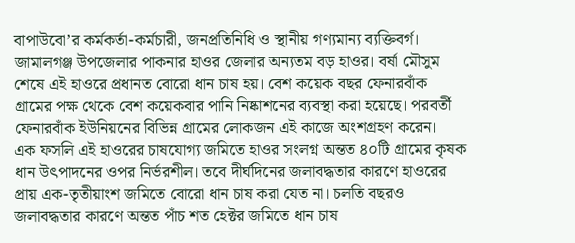বাপাউবো’র কর্মকর্তা-কর্মচারী, জনপ্রতিনিধি ও স্থানীয় গণ্যমান্য ব্যক্তিবর্গ।
জামালগঞ্জ উপজেলার পাকনার হাওর জেলার অন্যতম বড় হাওর। বর্ষা মৌসুম শেষে এই হাওরে প্রধানত বোরো ধান চাষ হয়। বেশ কয়েক বছর ফেনারবাঁক গ্রামের পক্ষ থেকে বেশ কয়েকবার পানি নিষ্কাশনের ব্যবস্থা করা হয়েছে। পরবর্তী ফেনারবাঁক ইউনিয়নের বিভিন্ন গ্রামের লোকজন এই কাজে অংশগ্রহণ করেন।
এক ফসলি এই হাওরের চাষযোগ্য জমিতে হাওর সংলগ্ন অন্তত ৪০টি গ্রামের কৃষক ধান উৎপাদনের ওপর নির্ভরশীল। তবে দীর্ঘদিনের জলাবদ্ধতার কারণে হাওরের প্রায় এক-তৃতীয়াংশ জমিতে বোরো ধান চাষ করা যেত না। চলতি বছরও জলাবদ্ধতার কারণে অন্তত পাঁচ শত হেক্টর জমিতে ধান চাষ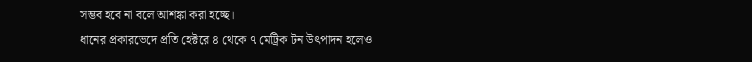সম্ভব হবে না বলে আশঙ্কা করা হচ্ছে।
ধানের প্রকারভেদে প্রতি হেক্টরে ৪ থেকে ৭ মেট্রিক টন উৎপাদন হলেও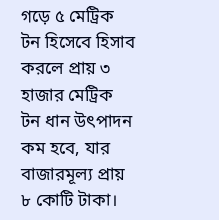গড়ে ৫ মেট্রিক টন হিসেবে হিসাব করলে প্রায় ৩ হাজার মেট্রিক টন ধান উৎপাদন কম হবে, যার বাজারমূল্য প্রায় ৮ কোটি টাকা।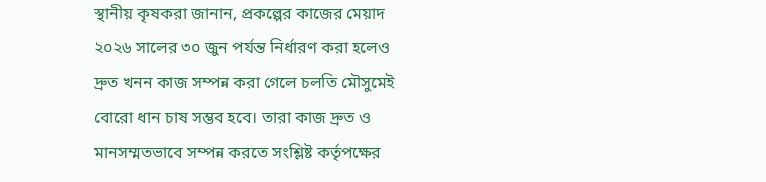স্থানীয় কৃষকরা জানান, প্রকল্পের কাজের মেয়াদ ২০২৬ সালের ৩০ জুন পর্যন্ত নির্ধারণ করা হলেও দ্রুত খনন কাজ সম্পন্ন করা গেলে চলতি মৌসুমেই বোরো ধান চাষ সম্ভব হবে। তারা কাজ দ্রুত ও মানসম্মতভাবে সম্পন্ন করতে সংশ্লিষ্ট কর্তৃপক্ষের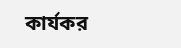কার্যকর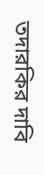তদারকির দাবি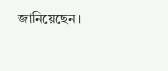জানিয়েছেন।